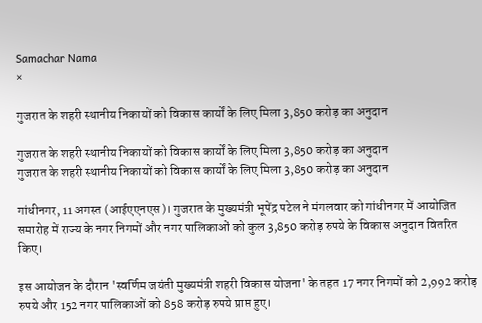Samachar Nama
×

गुजरात के शहरी स्थानीय निकायों को विकास कार्यों के लिए मिला 3,850 करोड़ का अनुदान

गुजरात के शहरी स्थानीय निकायों को विकास कार्यों के लिए मिला 3,850 करोड़ का अनुदान
गुजरात के शहरी स्थानीय निकायों को विकास कार्यों के लिए मिला 3,850 करोड़ का अनुदान

गांधीनगर, 11 अगस्त (आईएएनएस)। गुजरात के मुख्यमंत्री भूपेंद्र पटेल ने मंगलवार को गांधीनगर में आयोजित समारोह में राज्य के नगर निगमों और नगर पालिकाओं को कुल 3,850 करोड़ रुपये के विकास अनुदान वितरित किए।

इस आयोजन के दौरान 'स्वर्णिम जयंती मुख्यमंत्री शहरी विकास योजना' के तहत 17 नगर निगमों को 2,992 करोड़ रुपये और 152 नगर पालिकाओं को 858 करोड़ रुपये प्राप्त हुए।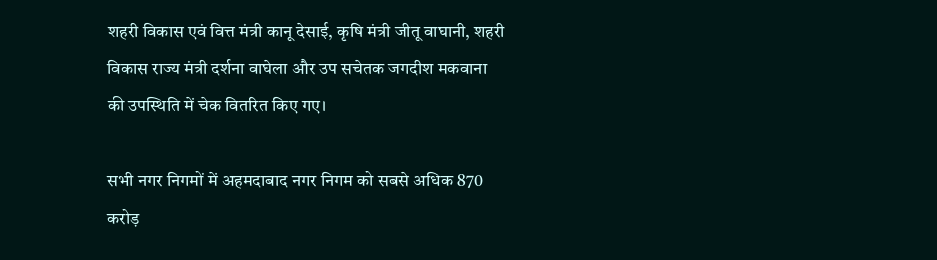शहरी विकास एवं वित्त मंत्री कानू देसाई, कृषि मंत्री जीतू वाघानी, शहरी विकास राज्य मंत्री दर्शना वाघेला और उप सचेतक जगदीश मकवाना की उपस्थिति में चेक वितरित किए गए।

सभी नगर निगमों में अहमदाबाद नगर निगम को सबसे अधिक 870 करोड़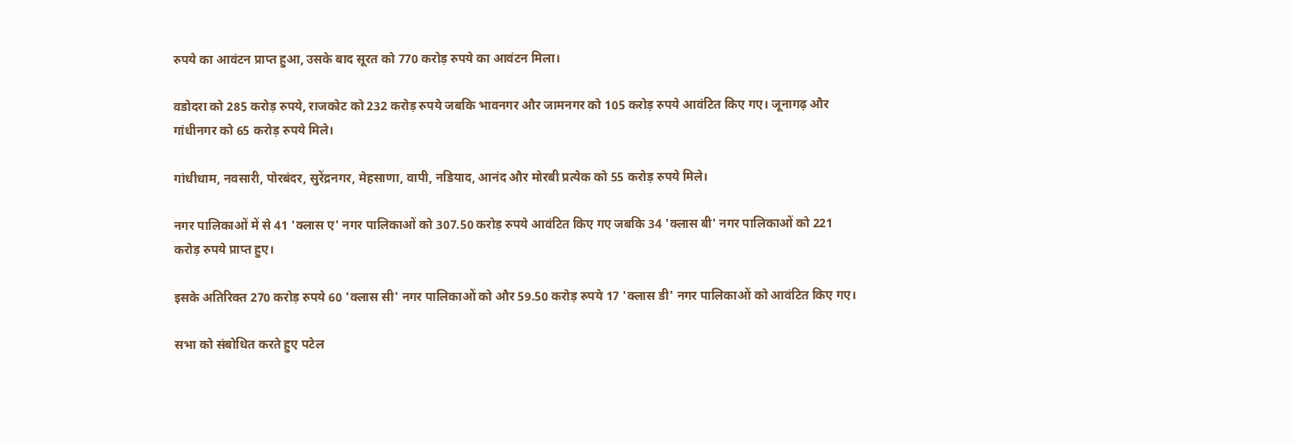रुपये का आवंटन प्राप्त हुआ, उसके बाद सूरत को 770 करोड़ रुपये का आवंटन मिला।

वडोदरा को 285 करोड़ रुपये, राजकोट को 232 करोड़ रुपये जबकि भावनगर और जामनगर को 105 करोड़ रुपये आवंटित किए गए। जूनागढ़ और गांधीनगर को 65 करोड़ रुपये मिले।

गांधीधाम, नवसारी, पोरबंदर, सुरेंद्रनगर, मेहसाणा, वापी, नडियाद, आनंद और मोरबी प्रत्येक को 55 करोड़ रुपये मिले।

नगर पालिकाओं में से 41 'क्लास ए' नगर पालिकाओं को 307.50 करोड़ रुपये आवंटित किए गए जबकि 34 'क्लास बी' नगर पालिकाओं को 221 करोड़ रुपये प्राप्त हुए।

इसके अतिरिक्त 270 करोड़ रुपये 60 'क्लास सी' नगर पालिकाओं को और 59.50 करोड़ रुपये 17 'क्लास डी' नगर पालिकाओं को आवंटित किए गए।

सभा को संबोधित करते हुए पटेल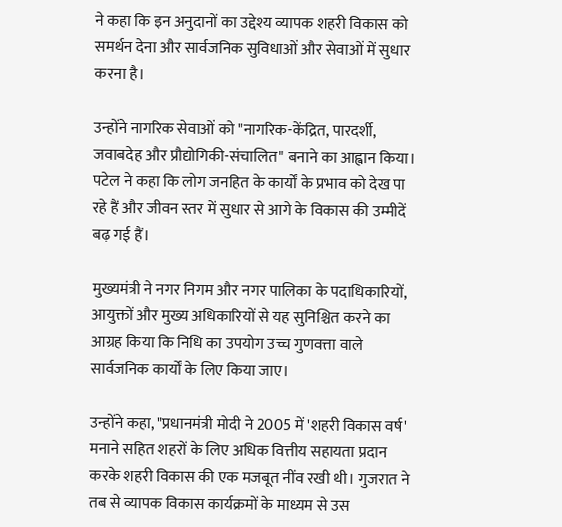ने कहा कि इन अनुदानों का उद्देश्य व्यापक शहरी विकास को समर्थन देना और सार्वजनिक सुविधाओं और सेवाओं में सुधार करना है।

उन्होंने नागरिक सेवाओं को "नागरिक-केंद्रित, पारदर्शी, जवाबदेह और प्रौद्योगिकी-संचालित" बनाने का आह्वान किया। पटेल ने कहा कि लोग जनहित के कार्यों के प्रभाव को देख पा रहे हैं और जीवन स्तर में सुधार से आगे के विकास की उम्मीदें बढ़ गई हैं।

मुख्यमंत्री ने नगर निगम और नगर पालिका के पदाधिकारियों, आयुक्तों और मुख्य अधिकारियों से यह सुनिश्चित करने का आग्रह किया कि निधि का उपयोग उच्च गुणवत्ता वाले सार्वजनिक कार्यों के लिए किया जाए।

उन्होंने कहा, "प्रधानमंत्री मोदी ने 2005 में 'शहरी विकास वर्ष' मनाने सहित शहरों के लिए अधिक वित्तीय सहायता प्रदान करके शहरी विकास की एक मजबूत नींव रखी थी। गुजरात ने तब से व्यापक विकास कार्यक्रमों के माध्यम से उस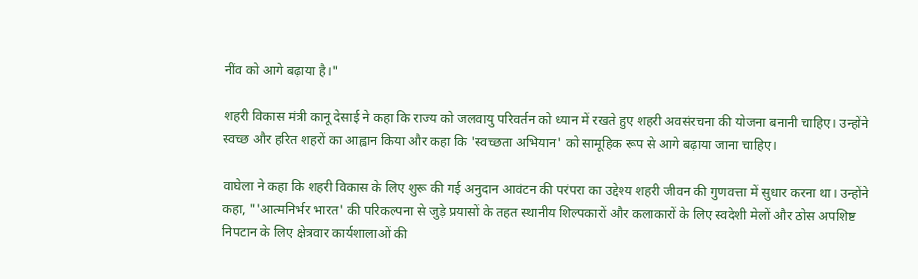नींव को आगे बढ़ाया है।"

शहरी विकास मंत्री कानू देसाई ने कहा कि राज्य को जलवायु परिवर्तन को ध्यान में रखते हुए शहरी अवसंरचना की योजना बनानी चाहिए। उन्होंने स्वच्छ और हरित शहरों का आह्वान किया और कहा कि 'स्वच्छता अभियान' को सामूहिक रूप से आगे बढ़ाया जाना चाहिए।

वाघेला ने कहा कि शहरी विकास के लिए शुरू की गई अनुदान आवंटन की परंपरा का उद्देश्य शहरी जीवन की गुणवत्ता में सुधार करना था। उन्होंने कहा, "'आत्मनिर्भर भारत' की परिकल्पना से जुड़े प्रयासों के तहत स्थानीय शिल्पकारों और कलाकारों के लिए स्वदेशी मेलों और ठोस अपशिष्ट निपटान के लिए क्षेत्रवार कार्यशालाओं की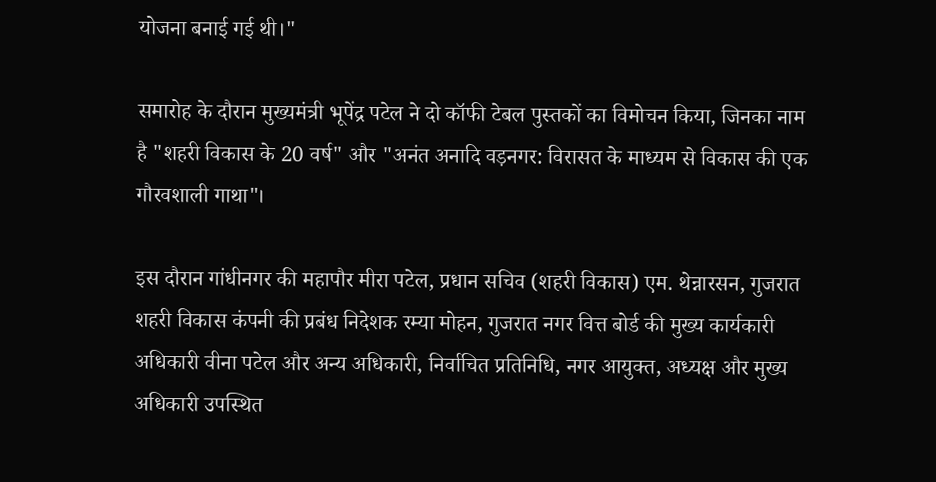योजना बनाई गई थी।"

समारोह के दौरान मुख्यमंत्री भूपेंद्र पटेल ने दो कॉफी टेबल पुस्तकों का विमोचन किया, जिनका नाम है "शहरी विकास के 20 वर्ष" और "अनंत अनादि वड़नगर: विरासत के माध्यम से विकास की एक गौरवशाली गाथा"।

इस दौरान गांधीनगर की महापौर मीरा पटेल, प्रधान सचिव (शहरी विकास) एम. थेन्नारसन, गुजरात शहरी विकास कंपनी की प्रबंध निदेशक रम्या मोहन, गुजरात नगर वित्त बोर्ड की मुख्य कार्यकारी अधिकारी वीना पटेल और अन्य अधिकारी, निर्वाचित प्रतिनिधि, नगर आयुक्त, अध्यक्ष और मुख्य अधिकारी उपस्थित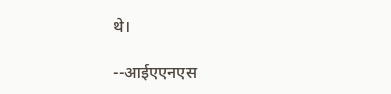थे।

--आईएएनएस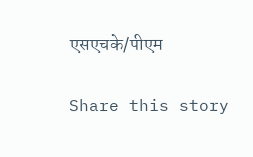एसएचके/पीएम

Share this story